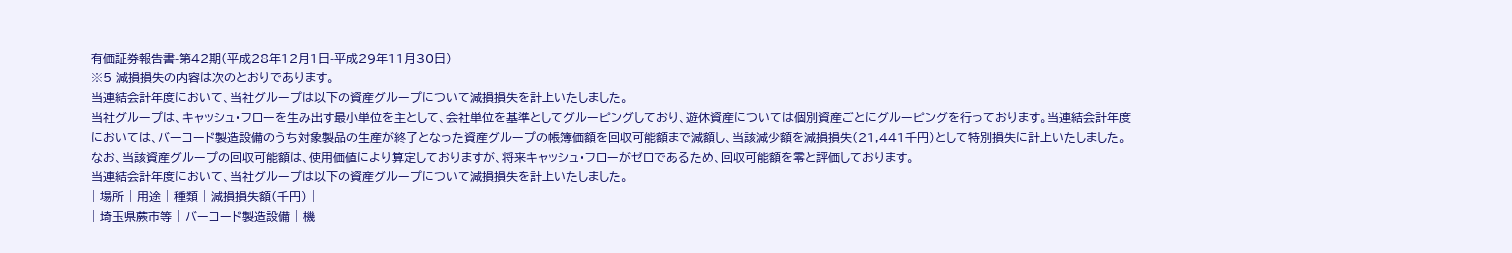有価証券報告書-第42期(平成28年12月1日-平成29年11月30日)
※5 減損損失の内容は次のとおりであります。
当連結会計年度において、当社グループは以下の資産グループについて減損損失を計上いたしました。
当社グループは、キャッシュ・フローを生み出す最小単位を主として、会社単位を基準としてグルーピングしており、遊休資産については個別資産ごとにグルーピングを行っております。当連結会計年度においては、バーコード製造設備のうち対象製品の生産が終了となった資産グループの帳簿価額を回収可能額まで減額し、当該減少額を減損損失(21,441千円)として特別損失に計上いたしました。
なお、当該資産グループの回収可能額は、使用価値により算定しておりますが、将来キャッシュ・フローがゼロであるため、回収可能額を零と評価しております。
当連結会計年度において、当社グループは以下の資産グループについて減損損失を計上いたしました。
| 場所 | 用途 | 種類 | 減損損失額(千円) |
| 埼玉県蕨市等 | バーコード製造設備 | 機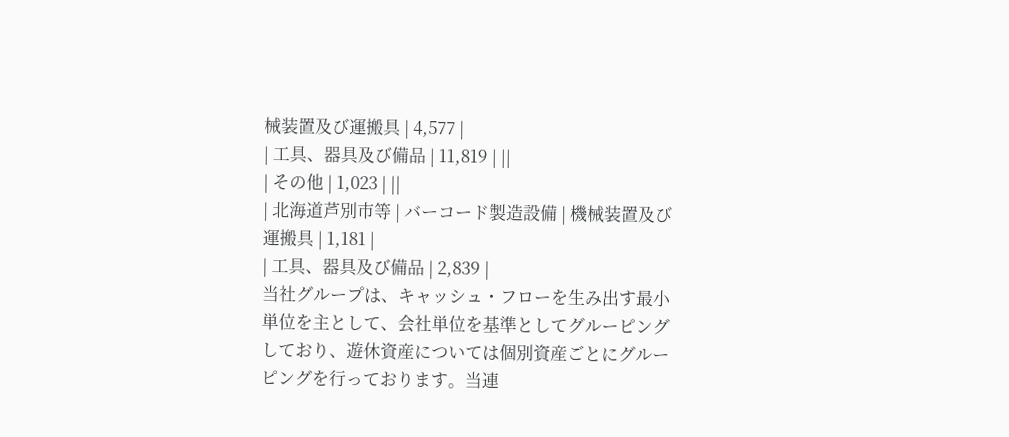械装置及び運搬具 | 4,577 |
| 工具、器具及び備品 | 11,819 | ||
| その他 | 1,023 | ||
| 北海道芦別市等 | バーコード製造設備 | 機械装置及び運搬具 | 1,181 |
| 工具、器具及び備品 | 2,839 |
当社グループは、キャッシュ・フローを生み出す最小単位を主として、会社単位を基準としてグルーピングしており、遊休資産については個別資産ごとにグルーピングを行っております。当連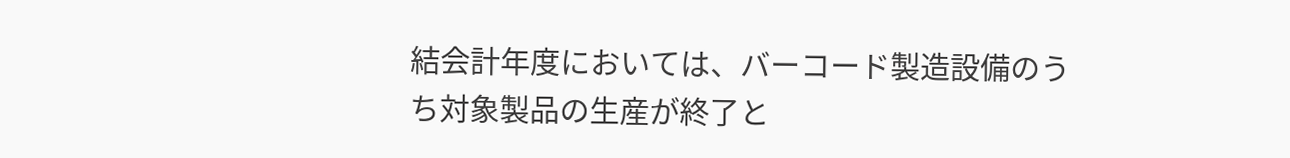結会計年度においては、バーコード製造設備のうち対象製品の生産が終了と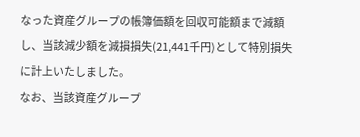なった資産グループの帳簿価額を回収可能額まで減額し、当該減少額を減損損失(21,441千円)として特別損失に計上いたしました。
なお、当該資産グループ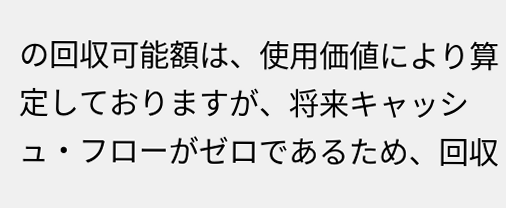の回収可能額は、使用価値により算定しておりますが、将来キャッシュ・フローがゼロであるため、回収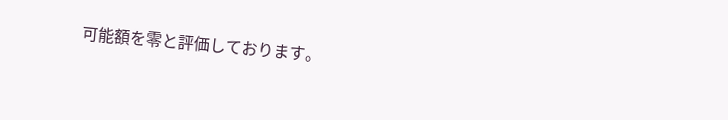可能額を零と評価しております。